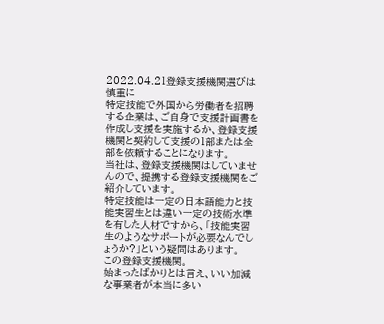2022.04.21登録支援機関選びは慎重に
特定技能で外国から労働者を招聘する企業は、ご自身で支援計画書を作成し支援を実施するか、登録支援機関と契約して支援の1部または全部を依頼することになります。
当社は、登録支援機関はしていませんので、提携する登録支援機関をご紹介しています。
特定技能は一定の日本語能力と技能実習生とは違い一定の技術水準を有した人材ですから、「技能実習生のようなサポートが必要なんでしょうか?」という疑問はあります。
この登録支援機関。
始まったばかりとは言え、いい加減な事業者が本当に多い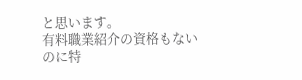と思います。
有料職業紹介の資格もないのに特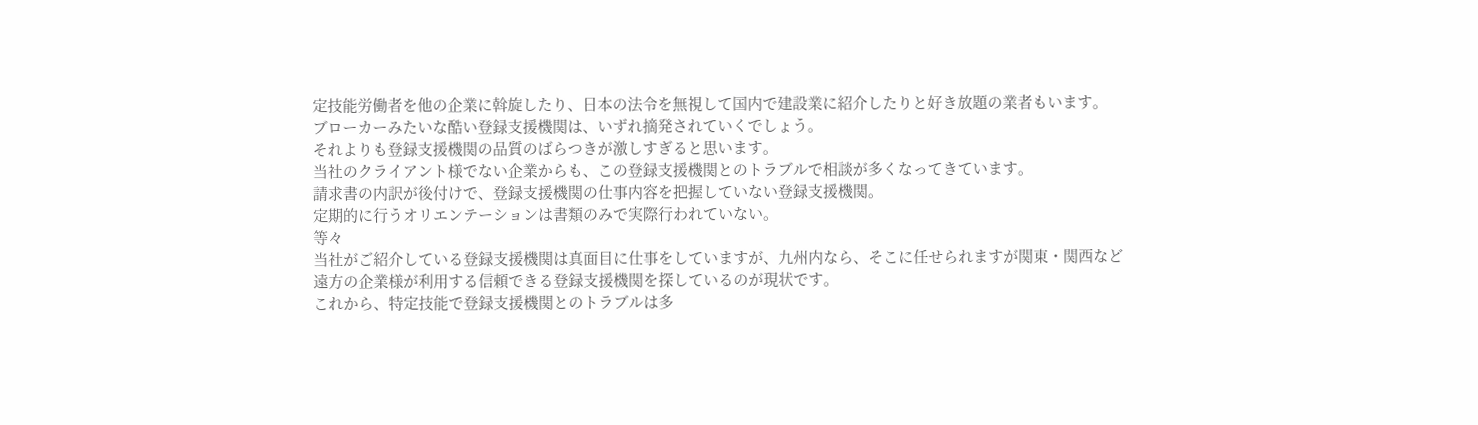定技能労働者を他の企業に斡旋したり、日本の法令を無視して国内で建設業に紹介したりと好き放題の業者もいます。
ブローカーみたいな酷い登録支援機関は、いずれ摘発されていくでしょう。
それよりも登録支援機関の品質のばらつきが激しすぎると思います。
当社のクライアント様でない企業からも、この登録支援機関とのトラブルで相談が多くなってきています。
請求書の内訳が後付けで、登録支援機関の仕事内容を把握していない登録支援機関。
定期的に行うオリエンテーションは書類のみで実際行われていない。
等々
当社がご紹介している登録支援機関は真面目に仕事をしていますが、九州内なら、そこに任せられますが関東・関西など遠方の企業様が利用する信頼できる登録支援機関を探しているのが現状です。
これから、特定技能で登録支援機関とのトラブルは多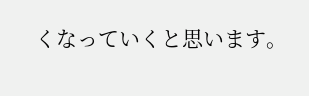くなっていくと思います。